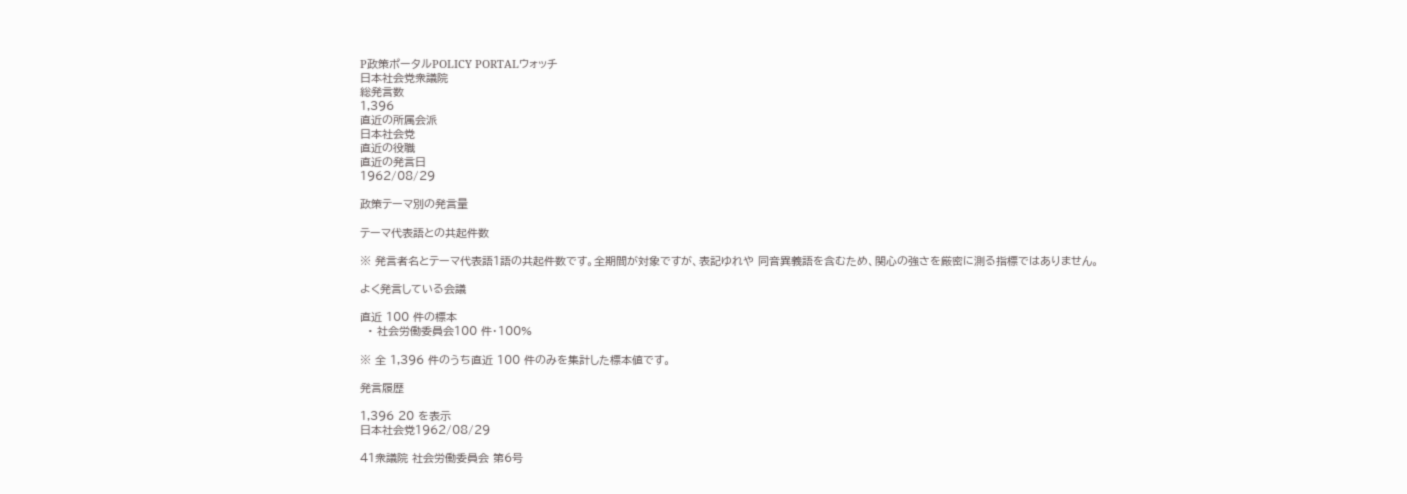P政策ポータルPOLICY PORTALウォッチ
日本社会党衆議院
総発言数
1,396
直近の所属会派
日本社会党
直近の役職
直近の発言日
1962/08/29

政策テーマ別の発言量

テーマ代表語との共起件数

※ 発言者名とテーマ代表語1語の共起件数です。全期間が対象ですが、表記ゆれや 同音異義語を含むため、関心の強さを厳密に測る指標ではありません。

よく発言している会議

直近 100 件の標本
  • 社会労働委員会100 件・100%

※ 全 1,396 件のうち直近 100 件のみを集計した標本値です。

発言履歴

1,396 20 を表示
日本社会党1962/08/29

41衆議院 社会労働委員会 第6号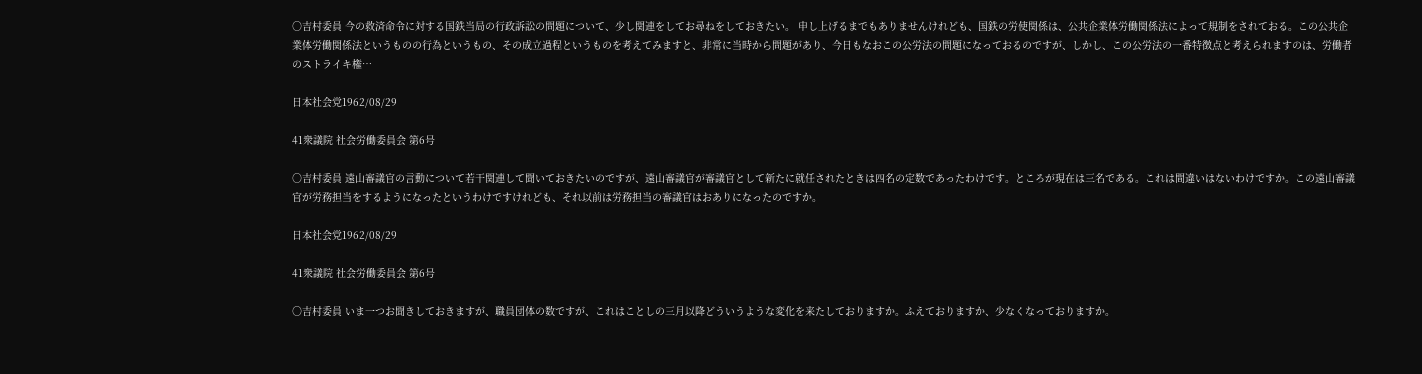○吉村委員 今の救済命令に対する国鉄当局の行政訴訟の問題について、少し関連をしてお尋ねをしておきたい。 申し上げるまでもありませんけれども、国鉄の労使関係は、公共企業体労働関係法によって規制をされておる。この公共企業体労働関係法というものの行為というもの、その成立過程というものを考えてみますと、非常に当時から問題があり、今日もなおこの公労法の問題になっておるのですが、しかし、この公労法の一番特徴点と考えられますのは、労働者のストライキ権…

日本社会党1962/08/29

41衆議院 社会労働委員会 第6号

○吉村委員 遠山審議官の言動について若干関連して聞いておきたいのですが、遠山審議官が審議官として新たに就任されたときは四名の定数であったわけです。ところが現在は三名である。これは間違いはないわけですか。この遠山審議官が労務担当をするようになったというわけですけれども、それ以前は労務担当の審議官はおありになったのですか。

日本社会党1962/08/29

41衆議院 社会労働委員会 第6号

○吉村委員 いま一つお聞きしておきますが、職員団体の数ですが、これはことしの三月以降どういうような変化を来たしておりますか。ふえておりますか、少なくなっておりますか。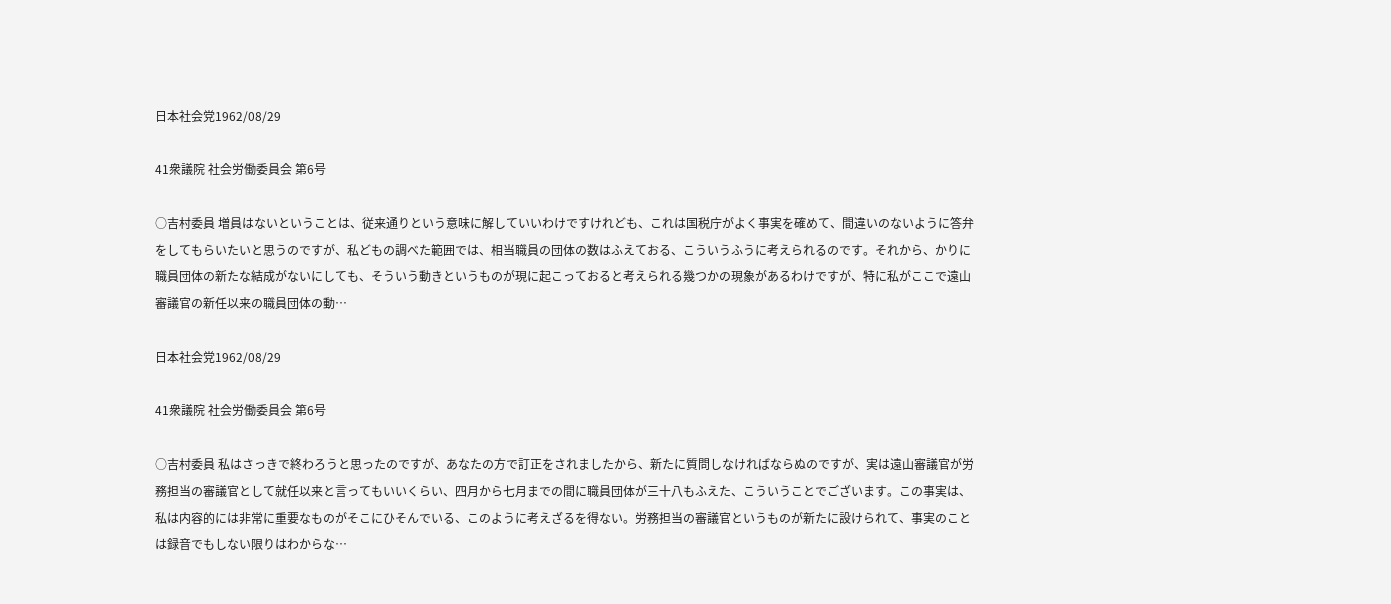日本社会党1962/08/29

41衆議院 社会労働委員会 第6号

○吉村委員 増員はないということは、従来通りという意味に解していいわけですけれども、これは国税庁がよく事実を確めて、間違いのないように答弁をしてもらいたいと思うのですが、私どもの調べた範囲では、相当職員の団体の数はふえておる、こういうふうに考えられるのです。それから、かりに職員団体の新たな結成がないにしても、そういう動きというものが現に起こっておると考えられる幾つかの現象があるわけですが、特に私がここで遠山審議官の新任以来の職員団体の動…

日本社会党1962/08/29

41衆議院 社会労働委員会 第6号

○吉村委員 私はさっきで終わろうと思ったのですが、あなたの方で訂正をされましたから、新たに質問しなければならぬのですが、実は遠山審議官が労務担当の審議官として就任以来と言ってもいいくらい、四月から七月までの間に職員団体が三十八もふえた、こういうことでございます。この事実は、私は内容的には非常に重要なものがそこにひそんでいる、このように考えざるを得ない。労務担当の審議官というものが新たに設けられて、事実のことは録音でもしない限りはわからな…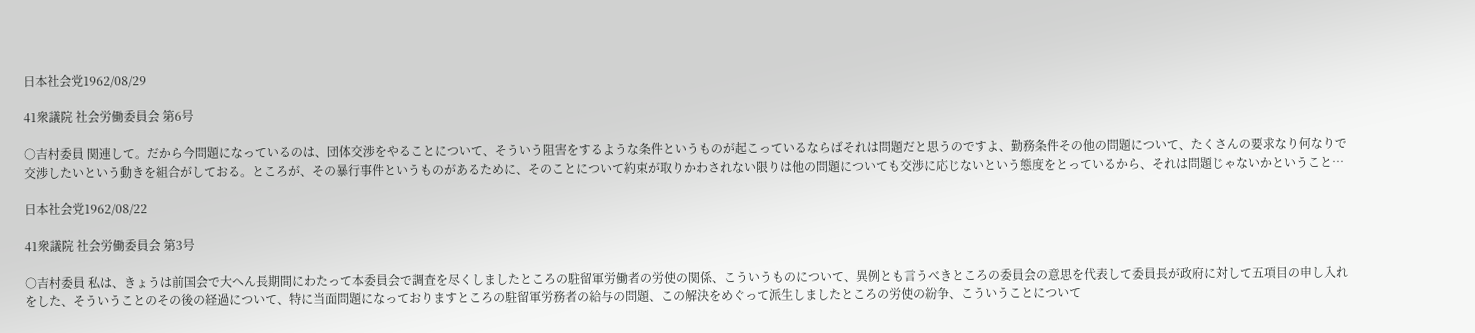日本社会党1962/08/29

41衆議院 社会労働委員会 第6号

○吉村委員 関連して。だから今問題になっているのは、団体交渉をやることについて、そういう阻害をするような条件というものが起こっているならばそれは問題だと思うのですよ、勤務条件その他の問題について、たくさんの要求なり何なりで交渉したいという動きを組合がしておる。ところが、その暴行事件というものがあるために、そのことについて約束が取りかわされない限りは他の問題についても交渉に応じないという態度をとっているから、それは問題じゃないかということ…

日本社会党1962/08/22

41衆議院 社会労働委員会 第3号

○吉村委員 私は、きょうは前国会で大へん長期間にわたって本委員会で調査を尽くしましたところの駐留軍労働者の労使の関係、こういうものについて、異例とも言うべきところの委員会の意思を代表して委員長が政府に対して五項目の申し入れをした、そういうことのその後の経過について、特に当面問題になっておりますところの駐留軍労務者の給与の問題、この解決をめぐって派生しましたところの労使の紛争、こういうことについて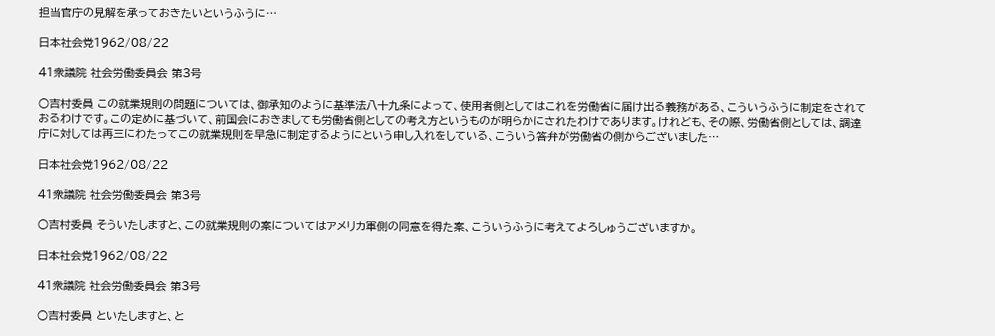担当官庁の見解を承っておきたいというふうに…

日本社会党1962/08/22

41衆議院 社会労働委員会 第3号

○吉村委員 この就業規則の問題については、御承知のように基準法八十九条によって、使用者側としてはこれを労働省に届け出る義務がある、こういうふうに制定をされておるわけです。この定めに基づいて、前国会におきましても労働省側としての考え方というものが明らかにされたわけであります。けれども、その際、労働省側としては、調達庁に対しては再三にわたってこの就業規則を早急に制定するようにという申し入れをしている、こういう答弁が労働省の側からございました…

日本社会党1962/08/22

41衆議院 社会労働委員会 第3号

○吉村委員 そういたしますと、この就業規則の案についてはアメリカ軍側の同意を得た案、こういうふうに考えてよろしゅうございますか。

日本社会党1962/08/22

41衆議院 社会労働委員会 第3号

○吉村委員 といたしますと、と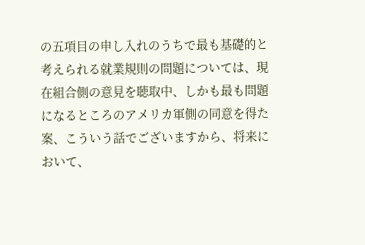の五項目の申し入れのうちで最も基礎的と考えられる就業規則の問題については、現在組合側の意見を聴取中、しかも最も問題になるところのアメリカ軍側の同意を得た案、こういう話でございますから、将来において、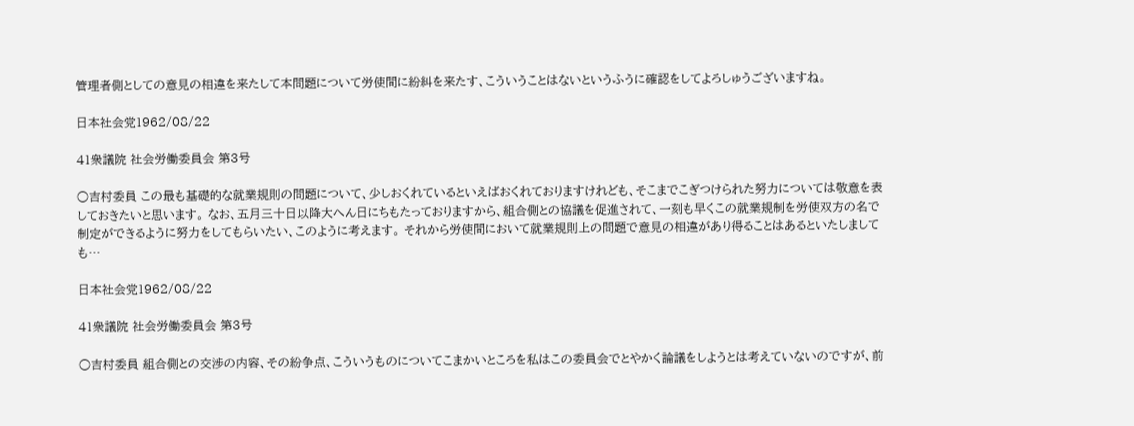管理者側としての意見の相違を来たして本問題について労使間に紛糾を来たす、こういうことはないというふうに確認をしてよろしゅうございますね。

日本社会党1962/08/22

41衆議院 社会労働委員会 第3号

○吉村委員 この最も基礎的な就業規則の問題について、少しおくれているといえばおくれておりますけれども、そこまでこぎつけられた努力については敬意を表しておきたいと思います。 なお、五月三十日以降大へん日にちもたっておりますから、組合側との協議を促進されて、一刻も早くこの就業規制を労使双方の名で制定ができるように努力をしてもらいたい、このように考えます。 それから労使間において就業規則上の問題で意見の相違があり得ることはあるといたしましても…

日本社会党1962/08/22

41衆議院 社会労働委員会 第3号

○吉村委員 組合側との交渉の内容、その紛争点、こういうものについてこまかいところを私はこの委員会でとやかく論議をしようとは考えていないのですが、前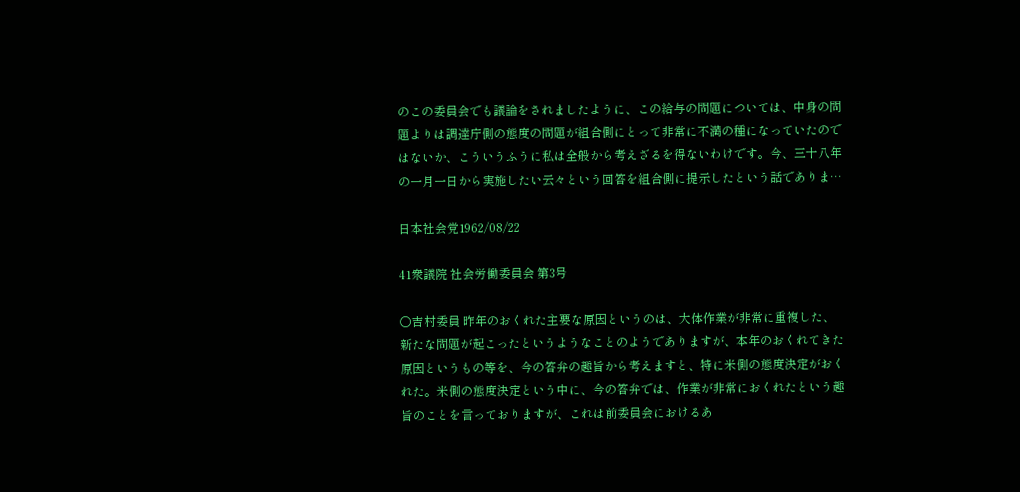のこの委員会でも議論をされましたように、この給与の問題については、中身の問題よりは調達庁側の態度の問題が組合側にとって非常に不満の種になっていたのではないか、こういうふうに私は全般から考えざるを得ないわけです。今、三十八年の一月一日から実施したい云々という回答を組合側に提示したという話でありま…

日本社会党1962/08/22

41衆議院 社会労働委員会 第3号

○吉村委員 昨年のおくれた主要な原因というのは、大体作業が非常に重複した、新たな問題が起こったというようなことのようでありますが、本年のおくれてきた原因というもの等を、今の答弁の趣旨から考えますと、特に米側の態度決定がおくれた。米側の態度決定という中に、今の答弁では、作業が非常におくれたという趣旨のことを言っておりますが、これは前委員会におけるあ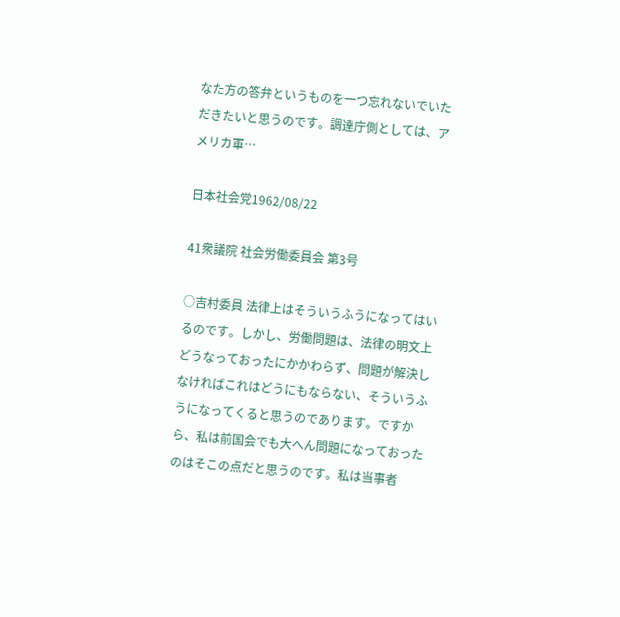なた方の答弁というものを一つ忘れないでいただきたいと思うのです。調達庁側としては、アメリカ軍…

日本社会党1962/08/22

41衆議院 社会労働委員会 第3号

○吉村委員 法律上はそういうふうになってはいるのです。しかし、労働問題は、法律の明文上どうなっておったにかかわらず、問題が解決しなければこれはどうにもならない、そういうふうになってくると思うのであります。ですから、私は前国会でも大へん問題になっておったのはそこの点だと思うのです。私は当事者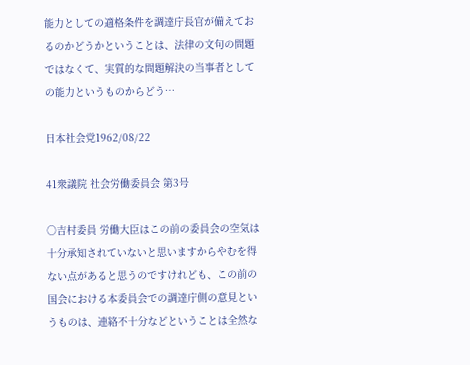能力としての適格条件を調達庁長官が備えておるのかどうかということは、法律の文句の問題ではなくて、実質的な問題解決の当事者としての能力というものからどう…

日本社会党1962/08/22

41衆議院 社会労働委員会 第3号

○吉村委員 労働大臣はこの前の委員会の空気は十分承知されていないと思いますからやむを得ない点があると思うのですけれども、この前の国会における本委員会での調達庁側の意見というものは、連絡不十分などということは全然な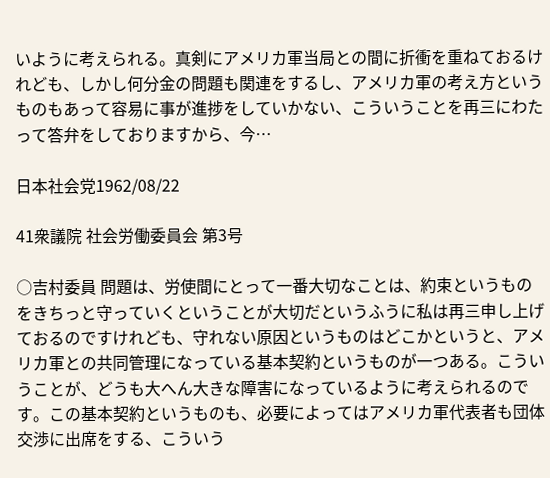いように考えられる。真剣にアメリカ軍当局との間に折衝を重ねておるけれども、しかし何分金の問題も関連をするし、アメリカ軍の考え方というものもあって容易に事が進捗をしていかない、こういうことを再三にわたって答弁をしておりますから、今…

日本社会党1962/08/22

41衆議院 社会労働委員会 第3号

○吉村委員 問題は、労使間にとって一番大切なことは、約束というものをきちっと守っていくということが大切だというふうに私は再三申し上げておるのですけれども、守れない原因というものはどこかというと、アメリカ軍との共同管理になっている基本契約というものが一つある。こういうことが、どうも大へん大きな障害になっているように考えられるのです。この基本契約というものも、必要によってはアメリカ軍代表者も団体交渉に出席をする、こういう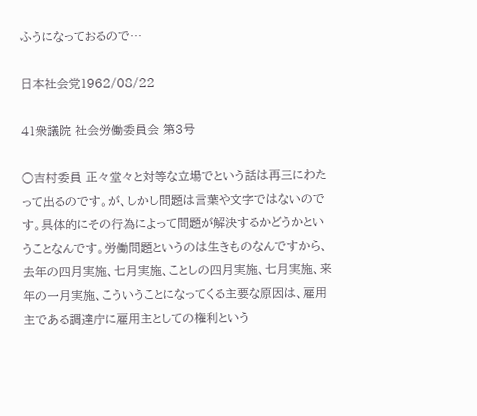ふうになっておるので…

日本社会党1962/08/22

41衆議院 社会労働委員会 第3号

○吉村委員 正々堂々と対等な立場でという話は再三にわたって出るのです。が、しかし問題は言葉や文字ではないのです。具体的にその行為によって問題が解決するかどうかということなんです。労働問題というのは生きものなんですから、去年の四月実施、七月実施、ことしの四月実施、七月実施、来年の一月実施、こういうことになってくる主要な原因は、雇用主である調達庁に雇用主としての権利という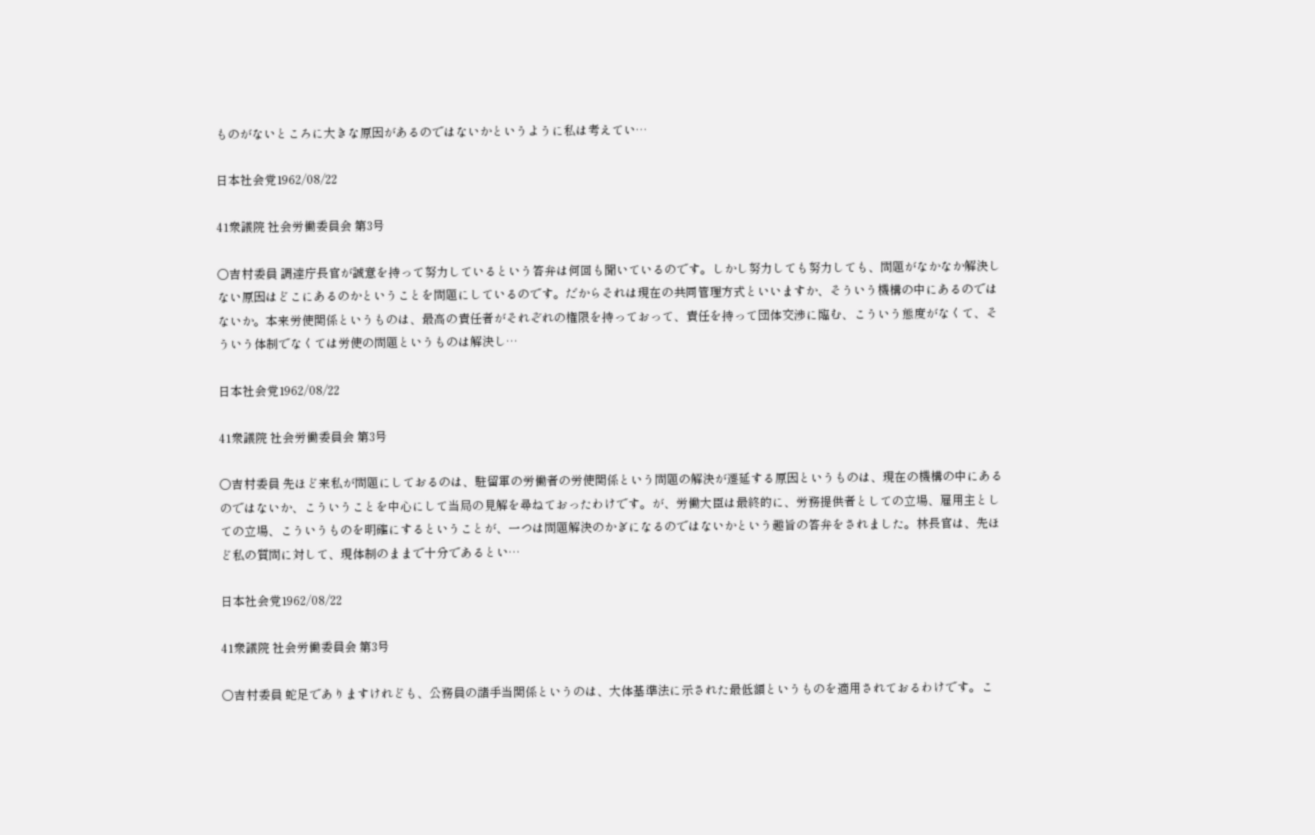ものがないところに大きな原因があるのではないかというように私は考えてい…

日本社会党1962/08/22

41衆議院 社会労働委員会 第3号

○吉村委員 調達庁長官が誠意を持って努力しているという答弁は何回も聞いているのです。しかし努力しても努力しても、問題がなかなか解決しない原因はどこにあるのかということを問題にしているのです。だからそれは現在の共同管理方式といいますか、そういう機構の中にあるのではないか。本来労使関係というものは、最高の責任者がそれぞれの権限を持っておって、責任を持って団体交渉に臨む、こういう態度がなくて、そういう体制でなくては労使の問題というものは解決し…

日本社会党1962/08/22

41衆議院 社会労働委員会 第3号

○吉村委員 先ほど来私が問題にしておるのは、駐留軍の労働者の労使関係という問題の解決が遷延する原因というものは、現在の機構の中にあるのではないか、こういうことを中心にして当局の見解を尋ねておったわけです。が、労働大臣は最終的に、労務提供者としての立場、雇用主としての立場、こういうものを明確にするということが、一つは問題解決のかぎになるのではないかという趣旨の答弁をされました。林長官は、先ほど私の質問に対して、現体制のままで十分であるとい…

日本社会党1962/08/22

41衆議院 社会労働委員会 第3号

○吉村委員 蛇足でありますけれども、公務員の諸手当関係というのは、大体基準法に示された最低額というものを適用されておるわけです。こ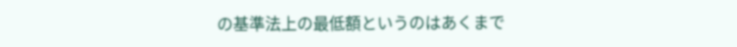の基準法上の最低額というのはあくまで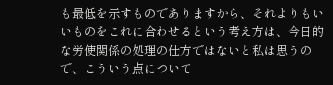も最低を示すものでありますから、それよりもいいものをこれに合わせるという考え方は、今日的な労使関係の処理の仕方ではないと私は思うので、こういう点について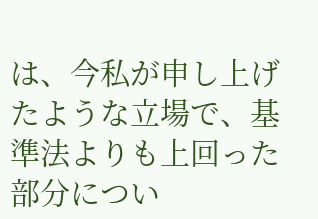は、今私が申し上げたような立場で、基準法よりも上回った部分につい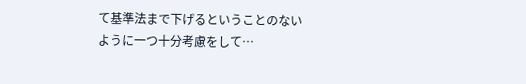て基準法まで下げるということのないように一つ十分考慮をして…